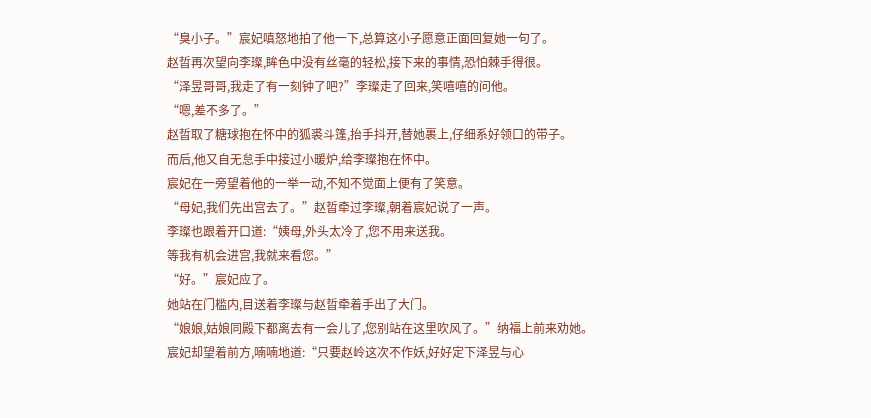“臭小子。”宸妃嗔怒地拍了他一下,总算这小子愿意正面回复她一句了。
赵晢再次望向李璨,眸色中没有丝毫的轻松,接下来的事情,恐怕棘手得很。
“泽昱哥哥,我走了有一刻钟了吧?”李璨走了回来,笑嘻嘻的问他。
“嗯,差不多了。”
赵晢取了糖球抱在怀中的狐裘斗篷,抬手抖开,替她裹上,仔细系好领口的带子。
而后,他又自无怠手中接过小暖炉,给李璨抱在怀中。
宸妃在一旁望着他的一举一动,不知不觉面上便有了笑意。
“母妃,我们先出宫去了。”赵晢牵过李璨,朝着宸妃说了一声。
李璨也跟着开口道:“姨母,外头太冷了,您不用来送我。
等我有机会进宫,我就来看您。”
“好。”宸妃应了。
她站在门槛内,目送着李璨与赵晢牵着手出了大门。
“娘娘,姑娘同殿下都离去有一会儿了,您别站在这里吹风了。”纳福上前来劝她。
宸妃却望着前方,喃喃地道:“只要赵岭这次不作妖,好好定下泽昱与心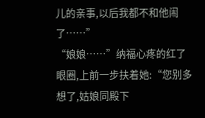儿的亲事,以后我都不和他闹了……”
“娘娘……”纳福心疼的红了眼圈,上前一步扶着她:“您别多想了,姑娘同殿下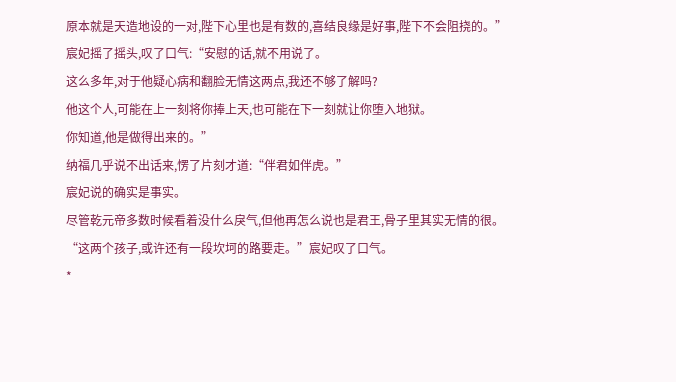原本就是天造地设的一对,陛下心里也是有数的,喜结良缘是好事,陛下不会阻挠的。”
宸妃摇了摇头,叹了口气:“安慰的话,就不用说了。
这么多年,对于他疑心病和翻脸无情这两点,我还不够了解吗?
他这个人,可能在上一刻将你捧上天,也可能在下一刻就让你堕入地狱。
你知道,他是做得出来的。”
纳福几乎说不出话来,愣了片刻才道:“伴君如伴虎。”
宸妃说的确实是事实。
尽管乾元帝多数时候看着没什么戾气,但他再怎么说也是君王,骨子里其实无情的很。
“这两个孩子,或许还有一段坎坷的路要走。”宸妃叹了口气。
*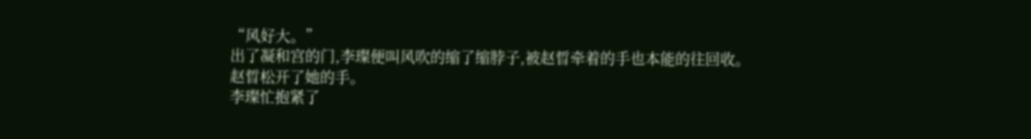“风好大。”
出了凝和宫的门,李璨便叫风吹的缩了缩脖子,被赵晢牵着的手也本能的往回收。
赵晢松开了她的手。
李璨忙抱紧了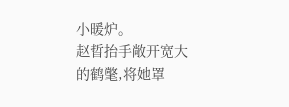小暖炉。
赵晢抬手敞开宽大的鹤氅,将她罩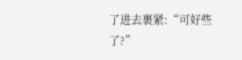了进去裹紧:“可好些了?”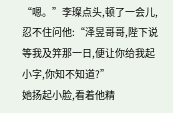“嗯。”李璨点头,顿了一会儿,忍不住问他:“泽昱哥哥,陛下说等我及笄那一日,便让你给我起小字,你知不知道?”
她扬起小脸,看着他精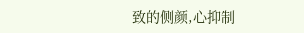致的侧颜,心抑制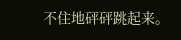不住地砰砰跳起来。